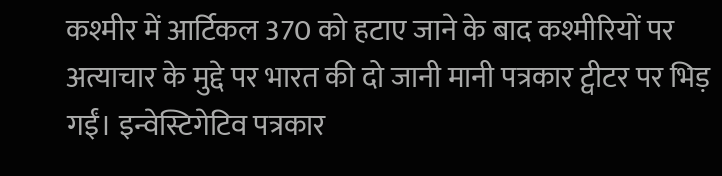कश्मीर में आर्टिकल 370 को हटाए जाने के बाद कश्मीरियों पर अत्याचार के मुद्दे पर भारत की दो जानी मानी पत्रकार ट्वीटर पर भिड़ गईं। इन्वेस्टिगेटिव पत्रकार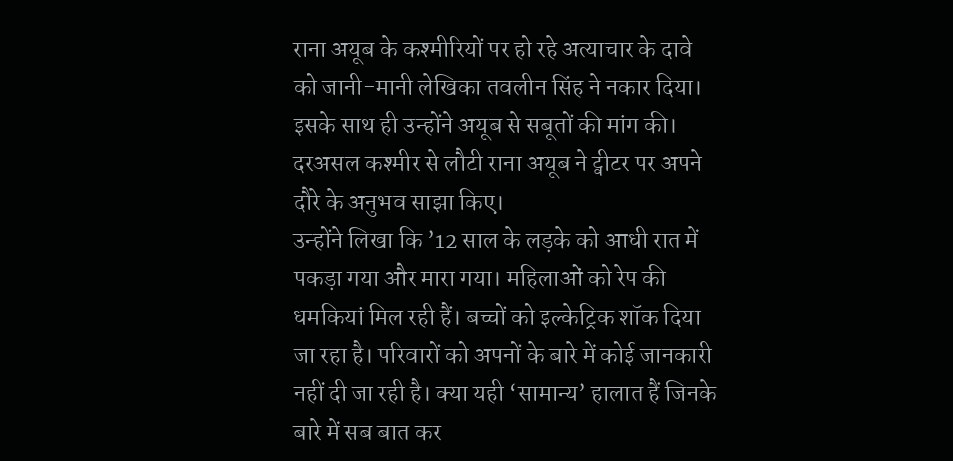राना अयूब के कश्मीरियों पर हो रहे अत्याचार के दावे को जानी-मानी लेखिका तवलीन सिंह ने नकार दिया। इसके साथ ही उन्होंने अयूब से सबूतों की मांग की। दरअसल कश्मीर से लौटी राना अयूब ने ट्वीटर पर अपने दौरे के अनुभव साझा किए।
उन्होंने लिखा कि ’12 साल के लड़के को आधी रात में पकड़ा गया और मारा गया। महिलाओं को रेप की धमकियां मिल रही हैं। बच्चों को इल्केट्रिक शॉक दिया जा रहा है। परिवारों को अपनों के बारे में कोई जानकारी नहीं दी जा रही है। क्या यही ‘सामान्य’ हालात हैं जिनके बारे में सब बात कर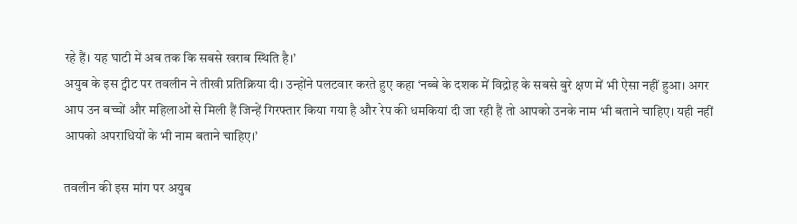रहे हैं। यह घाटी में अब तक कि सबसे खराब स्थिति है।’
अयुब के इस ट्वीट पर तवलीन ने तीखी प्रतिक्रिया दी। उन्होंने पलटवार करते हुए कहा ‘नब्बे के दशक में विद्रोह के सबसे बुरे क्षण में भी ऐसा नहीं हुआ। अगर आप उन बच्चों और महिलाओं से मिली हैं जिन्हें गिरफ्तार किया गया है और रेप की धमकियां दी जा रही हैं तो आपको उनके नाम भी बताने चाहिए। यही नहीं आपको अपराधियों के भी नाम बताने चाहिए।’

तवलीन की इस मांग पर अयुब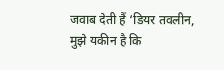जवाब देती हैं ‘डियर तवलीन, मुझे यकीन है कि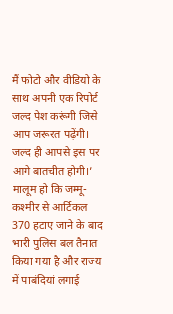मैं फोटो और वीडियो के साथ अपनी एक रिपोर्ट जल्द पेश करूंगी जिसे आप जरूरत पढ़ेंगी। जल्द ही आपसे इस पर आगे बातचीत होगी।’
मालूम हो कि जम्मू-कश्मीर से आर्टिकल 370 हटाए जाने के बाद भारी पुलिस बल तैनात किया गया है और राज्य में पाबंदियां लगाई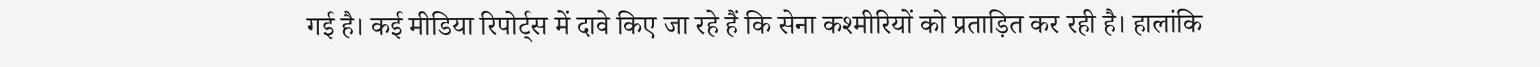गई है। कई मीडिया रिपोर्ट्स में दावे किए जा रहे हैं कि सेना कश्मीरियों को प्रताड़ित कर रही है। हालांकि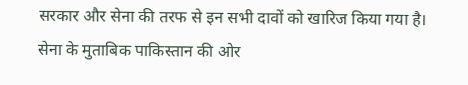सरकार और सेना की तरफ से इन सभी दावों को खारिज किया गया है। सेना के मुताबिक पाकिस्तान की ओर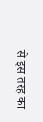से इस तरह का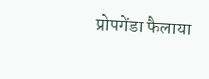प्रोपगेंडा फैलाया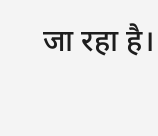जा रहा है।